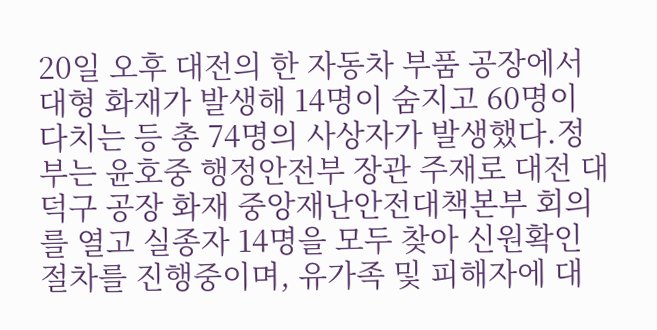20일 오후 대전의 한 자동차 부품 공장에서 대형 화재가 발생해 14명이 숨지고 60명이 다치는 등 총 74명의 사상자가 발생했다.정부는 윤호중 행정안전부 장관 주재로 대전 대덕구 공장 화재 중앙재난안전대책본부 회의를 열고 실종자 14명을 모두 찾아 신원확인 절차를 진행중이며, 유가족 및 피해자에 대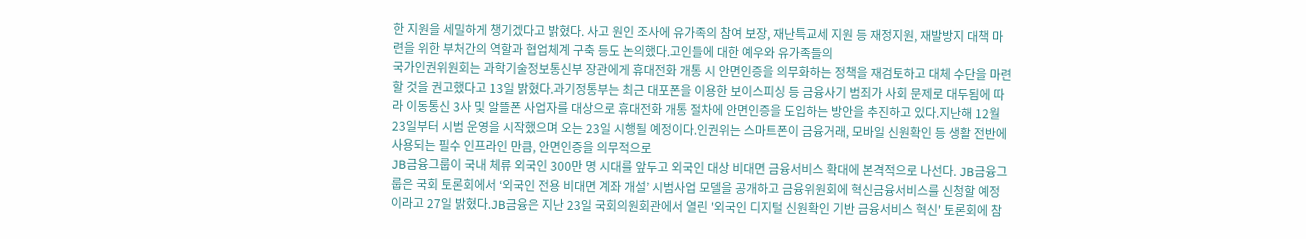한 지원을 세밀하게 챙기겠다고 밝혔다. 사고 원인 조사에 유가족의 참여 보장, 재난특교세 지원 등 재정지원, 재발방지 대책 마련을 위한 부처간의 역할과 협업체계 구축 등도 논의했다.고인들에 대한 예우와 유가족들의
국가인권위원회는 과학기술정보통신부 장관에게 휴대전화 개통 시 안면인증을 의무화하는 정책을 재검토하고 대체 수단을 마련할 것을 권고했다고 13일 밝혔다.과기정통부는 최근 대포폰을 이용한 보이스피싱 등 금융사기 범죄가 사회 문제로 대두됨에 따라 이동통신 3사 및 알뜰폰 사업자를 대상으로 휴대전화 개통 절차에 안면인증을 도입하는 방안을 추진하고 있다.지난해 12월 23일부터 시범 운영을 시작했으며 오는 23일 시행될 예정이다.인권위는 스마트폰이 금융거래, 모바일 신원확인 등 생활 전반에 사용되는 필수 인프라인 만큼, 안면인증을 의무적으로
JB금융그룹이 국내 체류 외국인 300만 명 시대를 앞두고 외국인 대상 비대면 금융서비스 확대에 본격적으로 나선다. JB금융그룹은 국회 토론회에서 ‘외국인 전용 비대면 계좌 개설’ 시범사업 모델을 공개하고 금융위원회에 혁신금융서비스를 신청할 예정이라고 27일 밝혔다.JB금융은 지난 23일 국회의원회관에서 열린 '외국인 디지털 신원확인 기반 금융서비스 혁신' 토론회에 참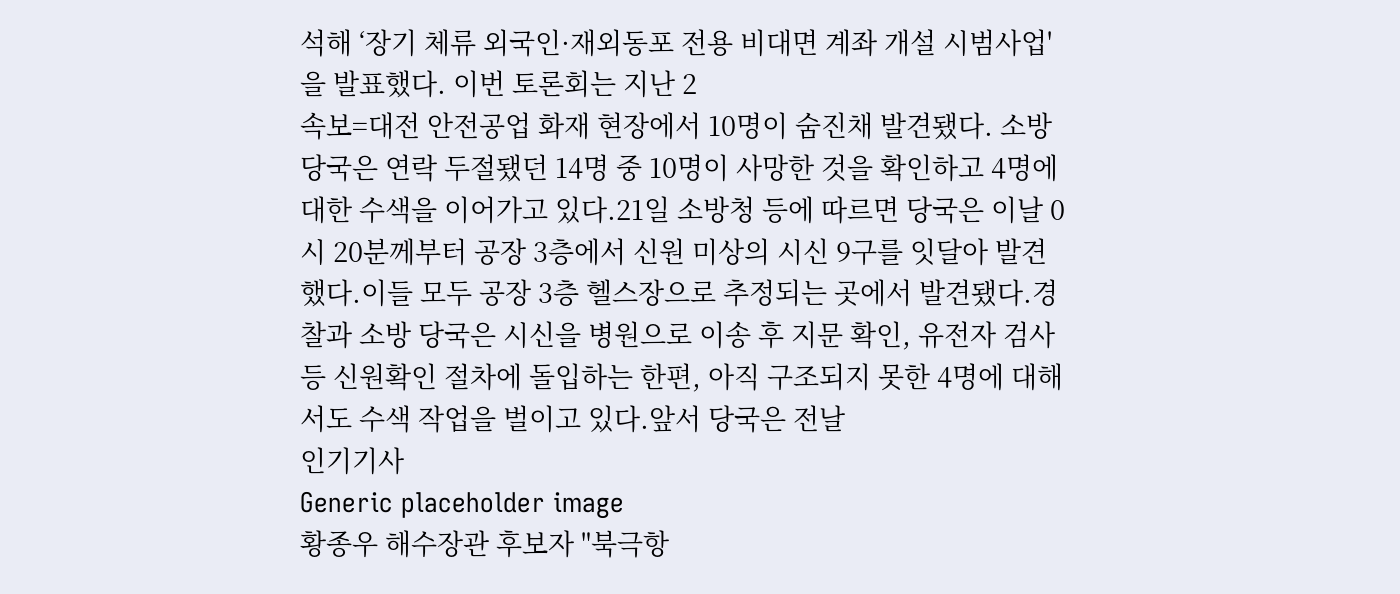석해 ‘장기 체류 외국인·재외동포 전용 비대면 계좌 개설 시범사업'을 발표했다. 이번 토론회는 지난 2
속보=대전 안전공업 화재 현장에서 10명이 숨진채 발견됐다. 소방당국은 연락 두절됐던 14명 중 10명이 사망한 것을 확인하고 4명에 대한 수색을 이어가고 있다.21일 소방청 등에 따르면 당국은 이날 0시 20분께부터 공장 3층에서 신원 미상의 시신 9구를 잇달아 발견했다.이들 모두 공장 3층 헬스장으로 추정되는 곳에서 발견됐다.경찰과 소방 당국은 시신을 병원으로 이송 후 지문 확인, 유전자 검사 등 신원확인 절차에 돌입하는 한편, 아직 구조되지 못한 4명에 대해서도 수색 작업을 벌이고 있다.앞서 당국은 전날
인기기사
Generic placeholder image
황종우 해수장관 후보자 "북극항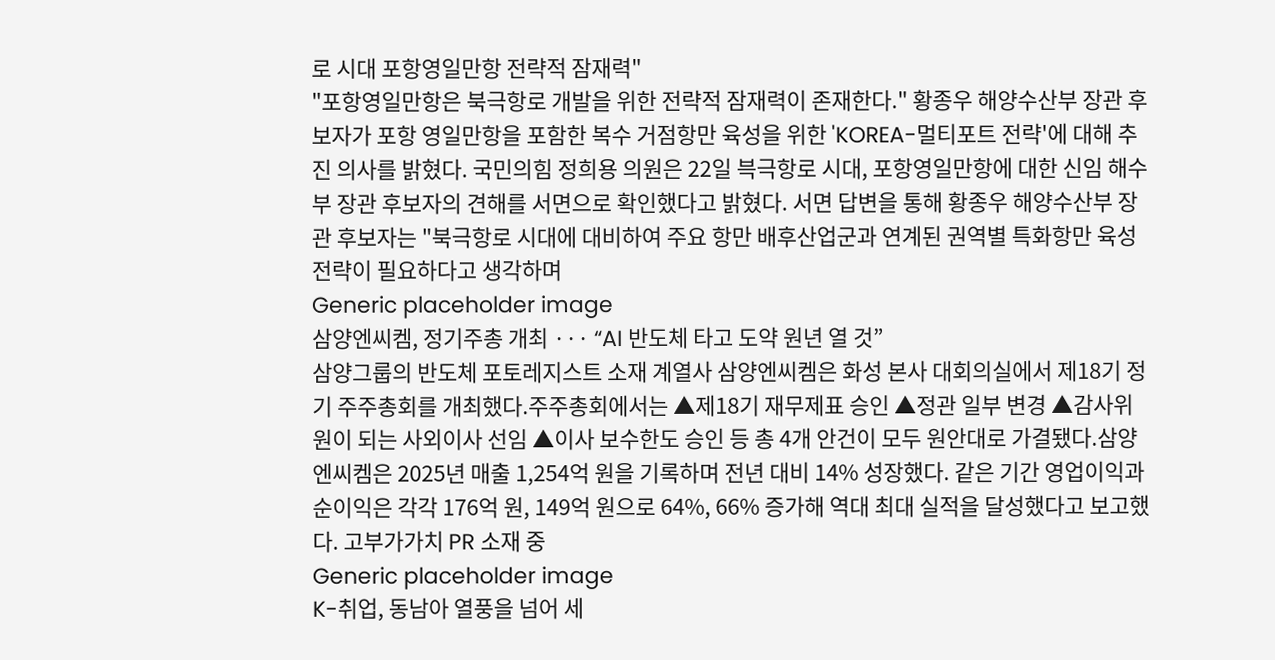로 시대 포항영일만항 전략적 잠재력"
"포항영일만항은 북극항로 개발을 위한 전략적 잠재력이 존재한다." 황종우 해양수산부 장관 후보자가 포항 영일만항을 포함한 복수 거점항만 육성을 위한 'KOREA-멀티포트 전략'에 대해 추진 의사를 밝혔다. 국민의힘 정희용 의원은 22일 븍극항로 시대, 포항영일만항에 대한 신임 해수부 장관 후보자의 견해를 서면으로 확인했다고 밝혔다. 서면 답변을 통해 황종우 해양수산부 장관 후보자는 "북극항로 시대에 대비하여 주요 항만 배후산업군과 연계된 권역별 특화항만 육성 전략이 필요하다고 생각하며
Generic placeholder image
삼양엔씨켐, 정기주총 개최 ··· “AI 반도체 타고 도약 원년 열 것”
삼양그룹의 반도체 포토레지스트 소재 계열사 삼양엔씨켐은 화성 본사 대회의실에서 제18기 정기 주주총회를 개최했다.주주총회에서는 ▲제18기 재무제표 승인 ▲정관 일부 변경 ▲감사위원이 되는 사외이사 선임 ▲이사 보수한도 승인 등 총 4개 안건이 모두 원안대로 가결됐다.삼양엔씨켐은 2025년 매출 1,254억 원을 기록하며 전년 대비 14% 성장했다. 같은 기간 영업이익과 순이익은 각각 176억 원, 149억 원으로 64%, 66% 증가해 역대 최대 실적을 달성했다고 보고했다. 고부가가치 PR 소재 중
Generic placeholder image
K-취업, 동남아 열풍을 넘어 세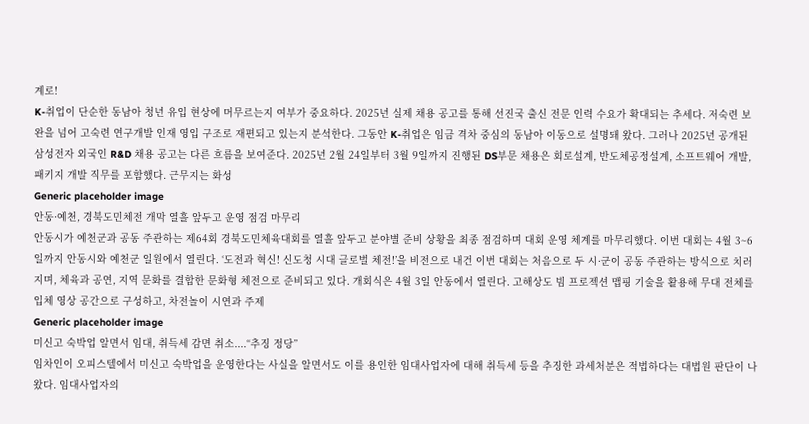계로!
K-취업이 단순한 동남아 청년 유입 현상에 머무르는지 여부가 중요하다. 2025년 실제 채용 공고를 통해 선진국 출신 전문 인력 수요가 확대되는 추세다. 저숙련 보완을 넘어 고숙련 연구개발 인재 영입 구조로 재편되고 있는지 분석한다. 그동안 K-취업은 임금 격차 중심의 동남아 이동으로 설명돼 왔다. 그러나 2025년 공개된 삼성전자 외국인 R&D 채용 공고는 다른 흐름을 보여준다. 2025년 2월 24일부터 3월 9일까지 진행된 DS부문 채용은 회로설계, 반도체공정설계, 소프트웨어 개발, 패키지 개발 직무를 포함했다. 근무지는 화성
Generic placeholder image
안동·예천, 경북도민체전 개막 열흘 앞두고 운영 점검 마무리
안동시가 예천군과 공동 주관하는 제64회 경북도민체육대회를 열흘 앞두고 분야별 준비 상황을 최종 점검하며 대회 운영 체계를 마무리했다. 이번 대회는 4월 3~6일까지 안동시와 예천군 일원에서 열린다. ‘도전과 혁신! 신도청 시대 글로벌 체전!’을 비전으로 내건 이번 대회는 처음으로 두 시·군이 공동 주관하는 방식으로 치러지며, 체육과 공연, 지역 문화를 결합한 문화형 체전으로 준비되고 있다. 개회식은 4월 3일 안동에서 열린다. 고해상도 빔 프로젝션 맵핑 기술을 활용해 무대 전체를 입체 영상 공간으로 구성하고, 차전놀이 시연과 주제
Generic placeholder image
미신고 숙박업 알면서 임대, 취득세 감면 취소....“추징 정당”
임차인이 오피스텔에서 미신고 숙박업을 운영한다는 사실을 알면서도 이를 용인한 임대사업자에 대해 취득세 등을 추징한 과세처분은 적법하다는 대법원 판단이 나왔다. 임대사업자의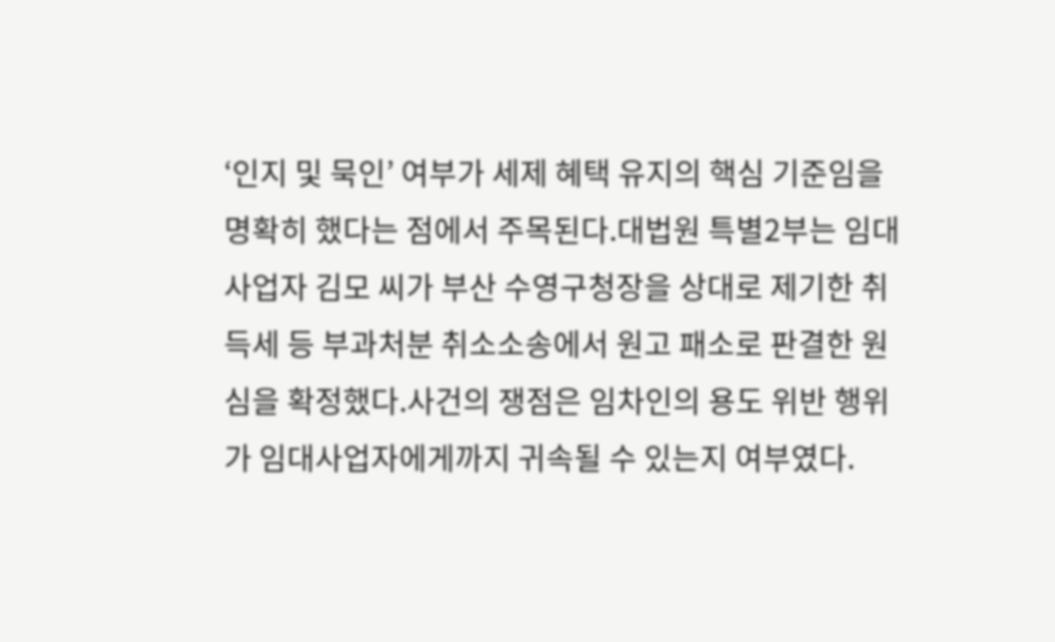‘인지 및 묵인’ 여부가 세제 혜택 유지의 핵심 기준임을 명확히 했다는 점에서 주목된다.대법원 특별2부는 임대사업자 김모 씨가 부산 수영구청장을 상대로 제기한 취득세 등 부과처분 취소소송에서 원고 패소로 판결한 원심을 확정했다.사건의 쟁점은 임차인의 용도 위반 행위가 임대사업자에게까지 귀속될 수 있는지 여부였다.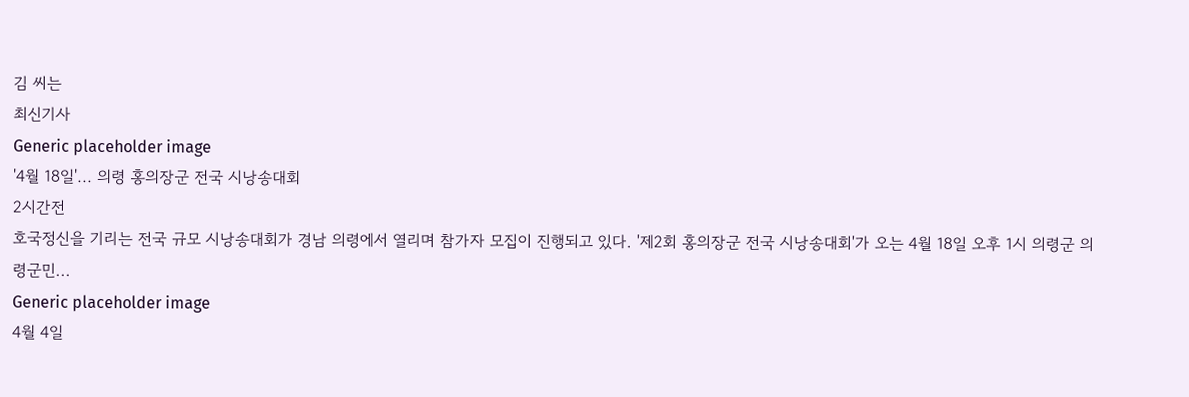김 씨는
최신기사
Generic placeholder image
'4월 18일'... 의령 홍의장군 전국 시낭송대회
2시간전
호국정신을 기리는 전국 규모 시낭송대회가 경남 의령에서 열리며 참가자 모집이 진행되고 있다. '제2회 홍의장군 전국 시낭송대회'가 오는 4월 18일 오후 1시 의령군 의령군민...
Generic placeholder image
4월 4일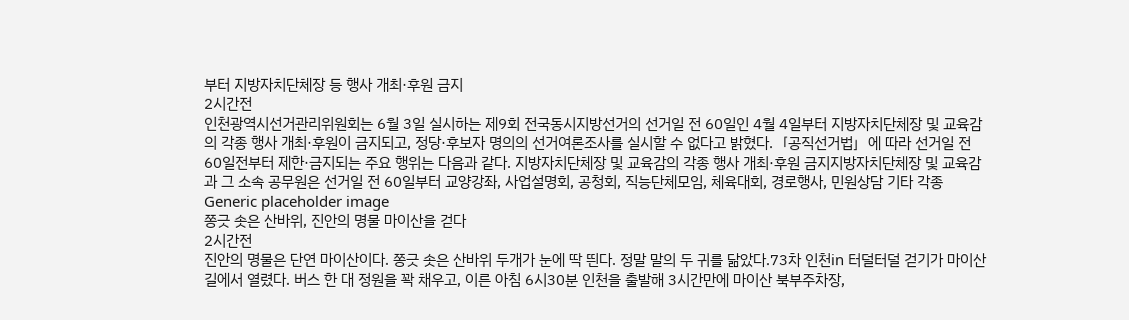부터 지방자치단체장 등 행사 개최·후원 금지
2시간전
인천광역시선거관리위원회는 6월 3일 실시하는 제9회 전국동시지방선거의 선거일 전 60일인 4월 4일부터 지방자치단체장 및 교육감의 각종 행사 개최·후원이 금지되고, 정당·후보자 명의의 선거여론조사를 실시할 수 없다고 밝혔다.「공직선거법」에 따라 선거일 전 60일전부터 제한·금지되는 주요 행위는 다음과 같다. 지방자치단체장 및 교육감의 각종 행사 개최·후원 금지지방자치단체장 및 교육감과 그 소속 공무원은 선거일 전 60일부터 교양강좌, 사업설명회, 공청회, 직능단체모임, 체육대회, 경로행사, 민원상담 기타 각종
Generic placeholder image
쫑긋 솟은 산바위, 진안의 명물 마이산을 걷다
2시간전
진안의 명물은 단연 마이산이다. 쫑긋 솟은 산바위 두개가 눈에 딱 띈다. 정말 말의 두 귀를 닮았다.73차 인천in 터덜터덜 걷기가 마이산길에서 열렸다. 버스 한 대 정원을 꽉 채우고, 이른 아침 6시30분 인천을 출발해 3시간만에 마이산 북부주차장,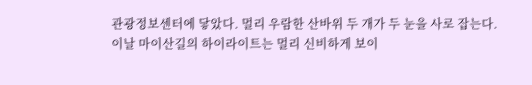관광정보센터에 닿았다. 멀리 우람한 산바위 두 개가 두 눈을 사로 잡는다.이날 마이산길의 하이라이트는 멀리 신비하게 보이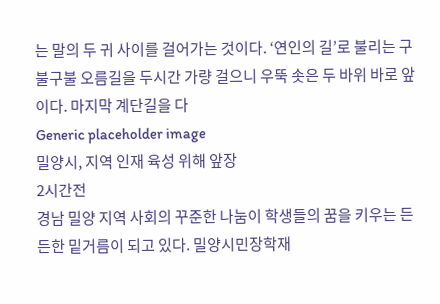는 말의 두 귀 사이를 걸어가는 것이다. ‘연인의 길’로 불리는 구불구불 오름길을 두시간 가량 걸으니 우뚝 솟은 두 바위 바로 앞이다. 마지막 계단길을 다
Generic placeholder image
밀양시, 지역 인재 육성 위해 앞장
2시간전
경남 밀양 지역 사회의 꾸준한 나눔이 학생들의 꿈을 키우는 든든한 밑거름이 되고 있다. 밀양시민장학재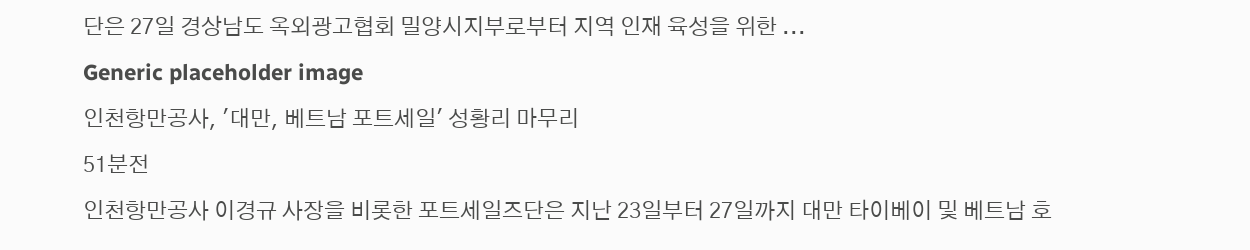단은 27일 경상남도 옥외광고협회 밀양시지부로부터 지역 인재 육성을 위한 ...
Generic placeholder image
인천항만공사, '대만, 베트남 포트세일' 성황리 마무리
51분전
인천항만공사 이경규 사장을 비롯한 포트세일즈단은 지난 23일부터 27일까지 대만 타이베이 및 베트남 호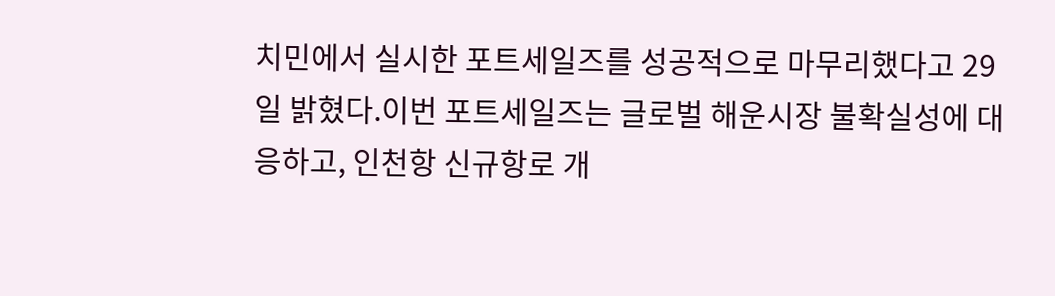치민에서 실시한 포트세일즈를 성공적으로 마무리했다고 29일 밝혔다.이번 포트세일즈는 글로벌 해운시장 불확실성에 대응하고, 인천항 신규항로 개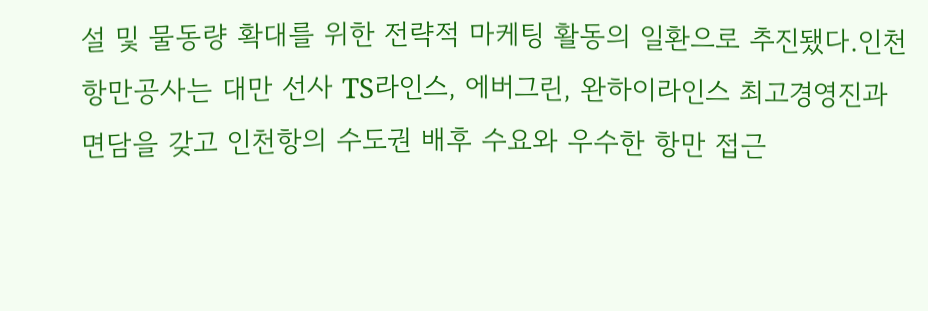설 및 물동량 확대를 위한 전략적 마케팅 활동의 일환으로 추진됐다.인천항만공사는 대만 선사 TS라인스, 에버그린, 완하이라인스 최고경영진과 면담을 갖고 인천항의 수도권 배후 수요와 우수한 항만 접근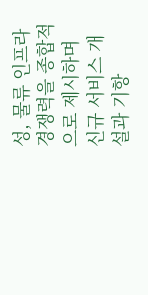성, 물류 인프라 경쟁력을 종합적으로 제시하며 신규 서비스 개설과 기항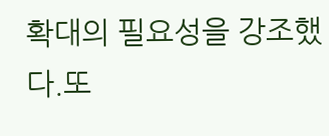확대의 필요성을 강조했다.또